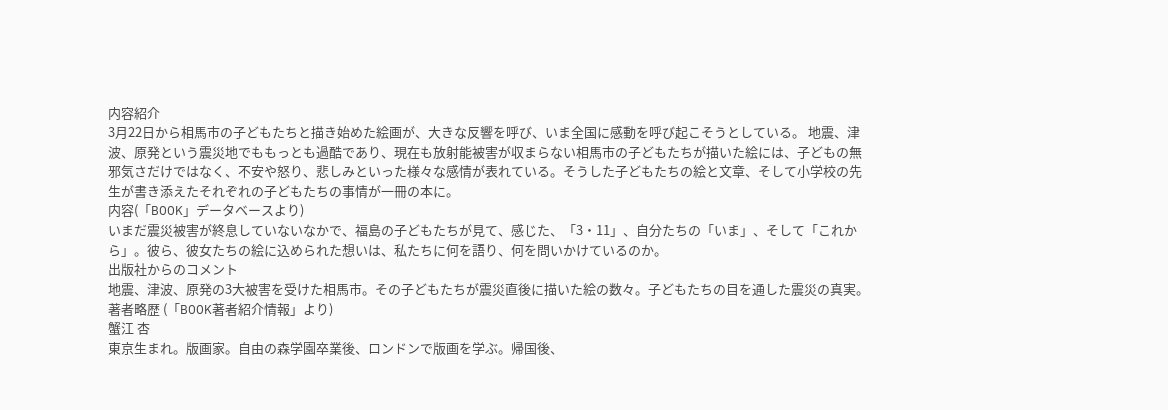内容紹介
3月22日から相馬市の子どもたちと描き始めた絵画が、大きな反響を呼び、いま全国に感動を呼び起こそうとしている。 地震、津波、原発という震災地でももっとも過酷であり、現在も放射能被害が収まらない相馬市の子どもたちが描いた絵には、子どもの無邪気さだけではなく、不安や怒り、悲しみといった様々な感情が表れている。そうした子どもたちの絵と文章、そして小学校の先生が書き添えたそれぞれの子どもたちの事情が一冊の本に。
内容(「BOOK」データベースより)
いまだ震災被害が終息していないなかで、福島の子どもたちが見て、感じた、「3・11」、自分たちの「いま」、そして「これから」。彼ら、彼女たちの絵に込められた想いは、私たちに何を語り、何を問いかけているのか。
出版社からのコメント
地震、津波、原発の3大被害を受けた相馬市。その子どもたちが震災直後に描いた絵の数々。子どもたちの目を通した震災の真実。
著者略歴 (「BOOK著者紹介情報」より)
蟹江 杏
東京生まれ。版画家。自由の森学園卒業後、ロンドンで版画を学ぶ。帰国後、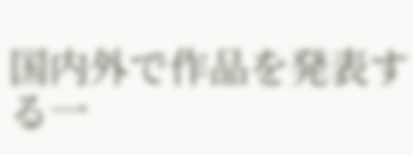国内外で作品を発表する一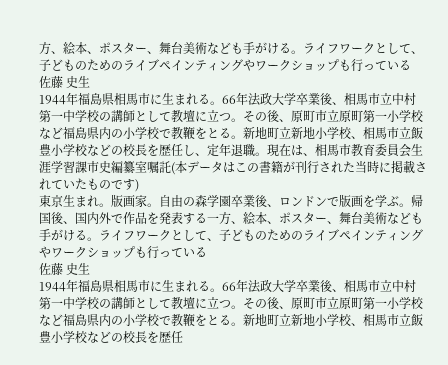方、絵本、ポスター、舞台美術なども手がける。ライフワークとして、子どものためのライブペインティングやワークショップも行っている
佐藤 史生
1944年福島県相馬市に生まれる。66年法政大学卒業後、相馬市立中村第一中学校の講師として教壇に立つ。その後、原町市立原町第一小学校など福島県内の小学校で教鞭をとる。新地町立新地小学校、相馬市立飯豊小学校などの校長を歴任し、定年退職。現在は、相馬市教育委員会生涯学習課市史編纂室嘱託(本データはこの書籍が刊行された当時に掲載されていたものです)
東京生まれ。版画家。自由の森学園卒業後、ロンドンで版画を学ぶ。帰国後、国内外で作品を発表する一方、絵本、ポスター、舞台美術なども手がける。ライフワークとして、子どものためのライブペインティングやワークショップも行っている
佐藤 史生
1944年福島県相馬市に生まれる。66年法政大学卒業後、相馬市立中村第一中学校の講師として教壇に立つ。その後、原町市立原町第一小学校など福島県内の小学校で教鞭をとる。新地町立新地小学校、相馬市立飯豊小学校などの校長を歴任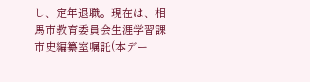し、定年退職。現在は、相馬市教育委員会生涯学習課市史編纂室嘱託(本デー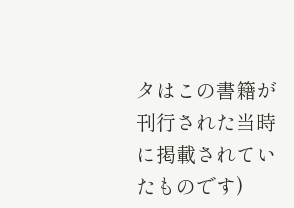タはこの書籍が刊行された当時に掲載されていたものです)